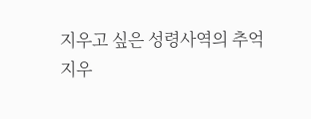지우고 싶은 성령사역의 추억
지우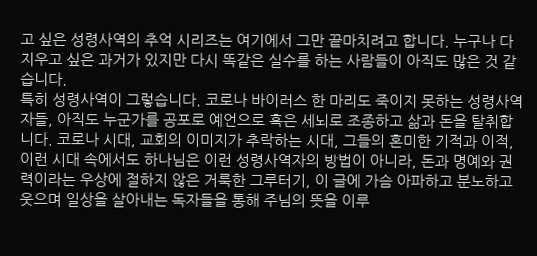고 싶은 성령사역의 추억 시리즈는 여기에서 그만 끝마치려고 합니다. 누구나 다 지우고 싶은 과거가 있지만 다시 똑같은 실수를 하는 사람들이 아직도 많은 것 같습니다.
특히 성령사역이 그렇습니다. 코로나 바이러스 한 마리도 죽이지 못하는 성령사역자들, 아직도 누군가를 공포로 예언으로 혹은 세뇌로 조종하고 삶과 돈을 탈취합니다. 코로나 시대, 교회의 이미지가 추락하는 시대, 그들의 혼미한 기적과 이적, 이런 시대 속에서도 하나님은 이런 성령사역자의 방법이 아니라, 돈과 명예와 권력이라는 우상에 절하지 않은 거룩한 그루터기, 이 글에 가슴 아파하고 분노하고 웃으며 일상을 살아내는 독자들을 통해 주님의 뜻을 이루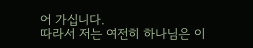어 가십니다.
따라서 저는 여전히 하나님은 이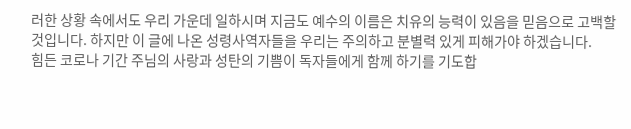러한 상황 속에서도 우리 가운데 일하시며 지금도 예수의 이름은 치유의 능력이 있음을 믿음으로 고백할 것입니다. 하지만 이 글에 나온 성령사역자들을 우리는 주의하고 분별력 있게 피해가야 하겠습니다.
힘든 코로나 기간 주님의 사랑과 성탄의 기쁨이 독자들에게 함께 하기를 기도합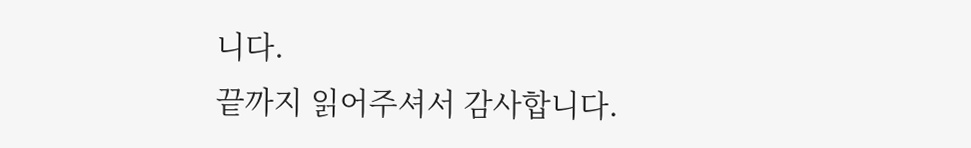니다.
끝까지 읽어주셔서 감사합니다.